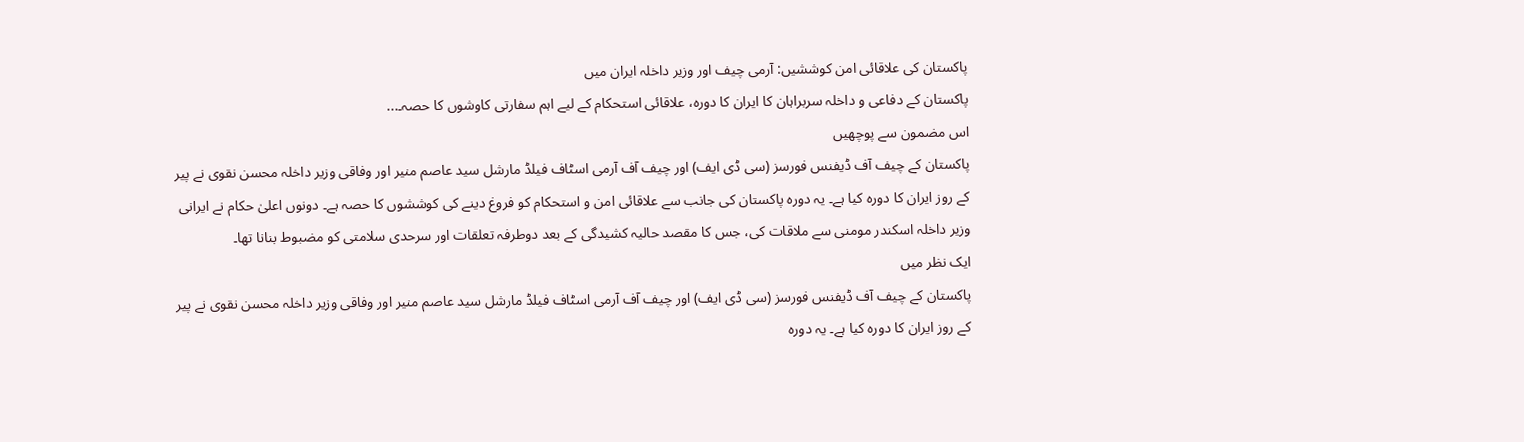پاکستان کی علاقائی امن کوششیں: آرمی چیف اور وزیر داخلہ ایران میں
پاکستان کے دفاعی و داخلہ سربراہان کا ایران کا دورہ، علاقائی استحکام کے لیے اہم سفارتی کاوشوں کا حصہ۔...
اس مضمون سے پوچھیں
پاکستان کے چیف آف ڈیفنس فورسز (سی ڈی ایف) اور چیف آف آرمی اسٹاف فیلڈ مارشل سید عاصم منیر اور وفاقی وزیر داخلہ محسن نقوی نے پیر کے روز ایران کا دورہ کیا ہے۔ یہ دورہ پاکستان کی جانب سے علاقائی امن و استحکام کو فروغ دینے کی کوششوں کا حصہ ہے۔ دونوں اعلیٰ حکام نے ایرانی وزیر داخلہ اسکندر مومنی سے ملاقات کی، جس کا مقصد حالیہ کشیدگی کے بعد دوطرفہ تعلقات اور سرحدی سلامتی کو مضبوط بنانا تھا۔
ایک نظر میں
پاکستان کے چیف آف ڈیفنس فورسز (سی ڈی ایف) اور چیف آف آرمی اسٹاف فیلڈ مارشل سید عاصم منیر اور وفاقی وزیر داخلہ محسن نقوی نے پیر کے روز ایران کا دورہ کیا ہے۔ یہ دورہ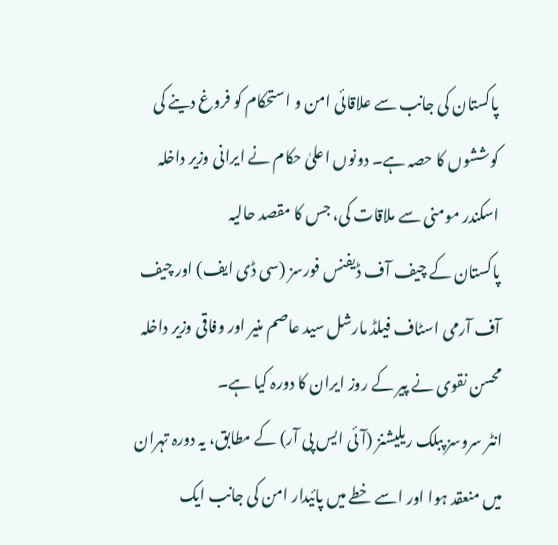پاکستان کی جانب سے علاقائی امن و استحکام کو فروغ دینے کی کوششوں کا حصہ ہے۔ دونوں اعلیٰ حکام نے ایرانی وزیر داخلہ اسکندر مومنی سے ملاقات کی، جس کا مقصد حالیہ
پاکستان کے چیف آف ڈیفنس فورسز (سی ڈی ایف) اور چیف آف آرمی اسٹاف فیلڈ مارشل سید عاصم منیر اور وفاقی وزیر داخلہ محسن نقوی نے پیر کے روز ایران کا دورہ کیا ہے۔
انٹر سروسز پبلک ریلیشنز (آئی ایس پی آر) کے مطابق، یہ دورہ تہران میں منعقد ہوا اور اسے خطے میں پائیدار امن کی جانب ایک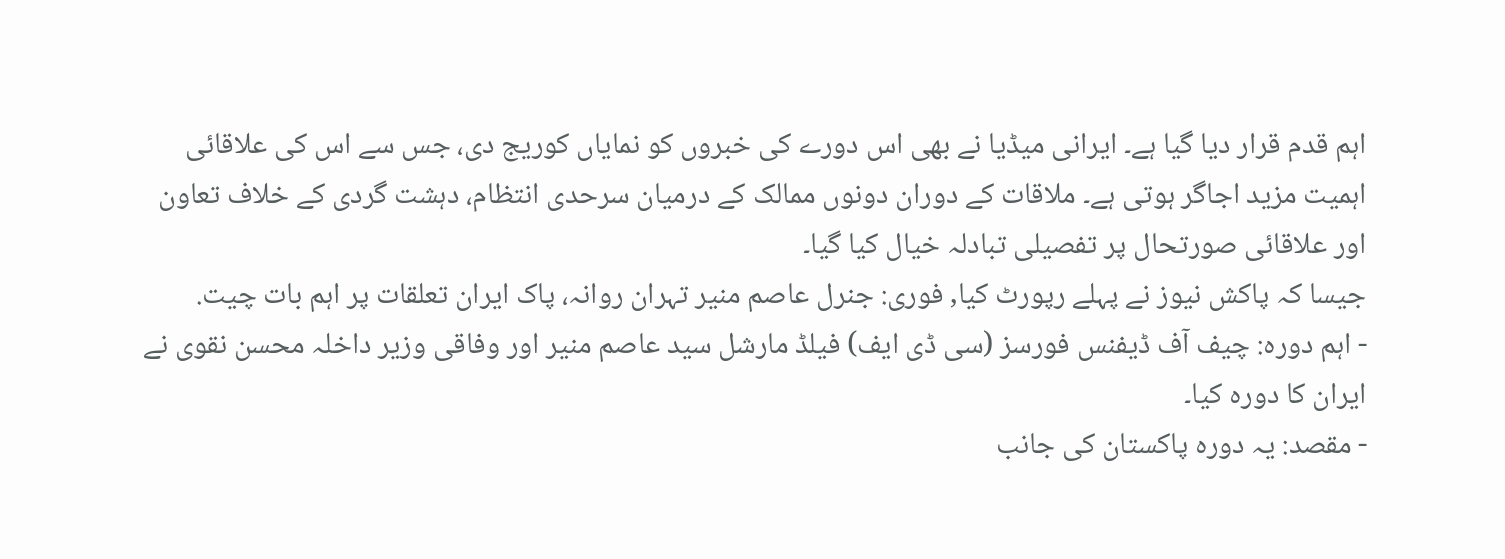اہم قدم قرار دیا گیا ہے۔ ایرانی میڈیا نے بھی اس دورے کی خبروں کو نمایاں کوریج دی، جس سے اس کی علاقائی اہمیت مزید اجاگر ہوتی ہے۔ ملاقات کے دوران دونوں ممالک کے درمیان سرحدی انتظام، دہشت گردی کے خلاف تعاون اور علاقائی صورتحال پر تفصیلی تبادلہ خیال کیا گیا۔
جیسا کہ پاکش نیوز نے پہلے رپورٹ کیا, فوری: جنرل عاصم منیر تہران روانہ، پاک ایران تعلقات پر اہم بات چیت.
- اہم دورہ: چیف آف ڈیفنس فورسز (سی ڈی ایف) فیلڈ مارشل سید عاصم منیر اور وفاقی وزیر داخلہ محسن نقوی نے ایران کا دورہ کیا۔
- مقصد: یہ دورہ پاکستان کی جانب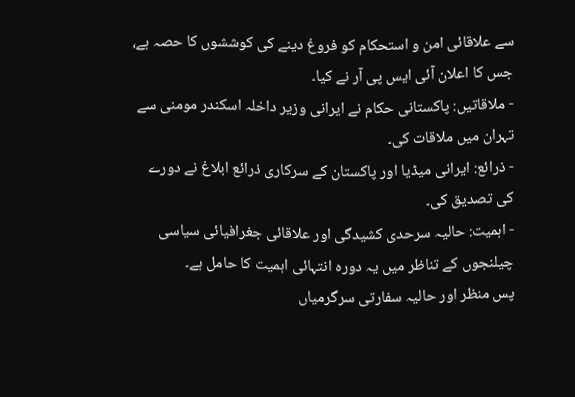سے علاقائی امن و استحکام کو فروغ دینے کی کوششوں کا حصہ ہے، جس کا اعلان آئی ایس پی آر نے کیا۔
- ملاقاتیں: پاکستانی حکام نے ایرانی وزیر داخلہ اسکندر مومنی سے تہران میں ملاقات کی۔
- ذرائع: ایرانی میڈیا اور پاکستان کے سرکاری ذرائع ابلاغ نے دورے کی تصدیق کی۔
- اہمیت: حالیہ سرحدی کشیدگی اور علاقائی جغرافیائی سیاسی چیلنجوں کے تناظر میں یہ دورہ انتہائی اہمیت کا حامل ہے۔
پس منظر اور حالیہ سفارتی سرگرمیاں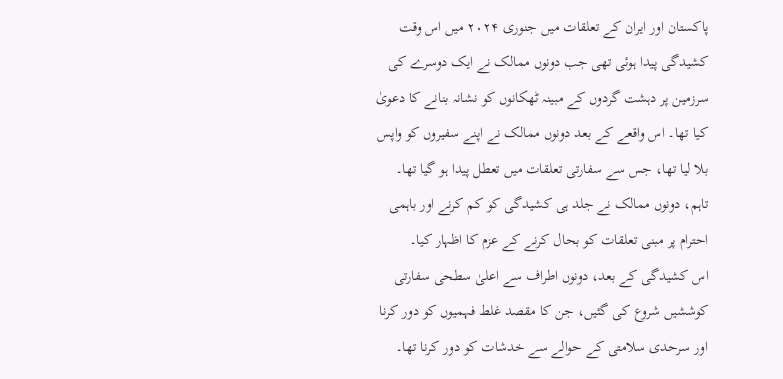پاکستان اور ایران کے تعلقات میں جنوری ۲۰۲۴ میں اس وقت کشیدگی پیدا ہوئی تھی جب دونوں ممالک نے ایک دوسرے کی سرزمین پر دہشت گردوں کے مبینہ ٹھکانوں کو نشانہ بنانے کا دعویٰ کیا تھا۔ اس واقعے کے بعد دونوں ممالک نے اپنے سفیروں کو واپس بلا لیا تھا، جس سے سفارتی تعلقات میں تعطل پیدا ہو گیا تھا۔ تاہم، دونوں ممالک نے جلد ہی کشیدگی کو کم کرنے اور باہمی احترام پر مبنی تعلقات کو بحال کرنے کے عزم کا اظہار کیا۔
اس کشیدگی کے بعد، دونوں اطراف سے اعلیٰ سطحی سفارتی کوششیں شروع کی گئیں، جن کا مقصد غلط فہمیوں کو دور کرنا اور سرحدی سلامتی کے حوالے سے خدشات کو دور کرنا تھا۔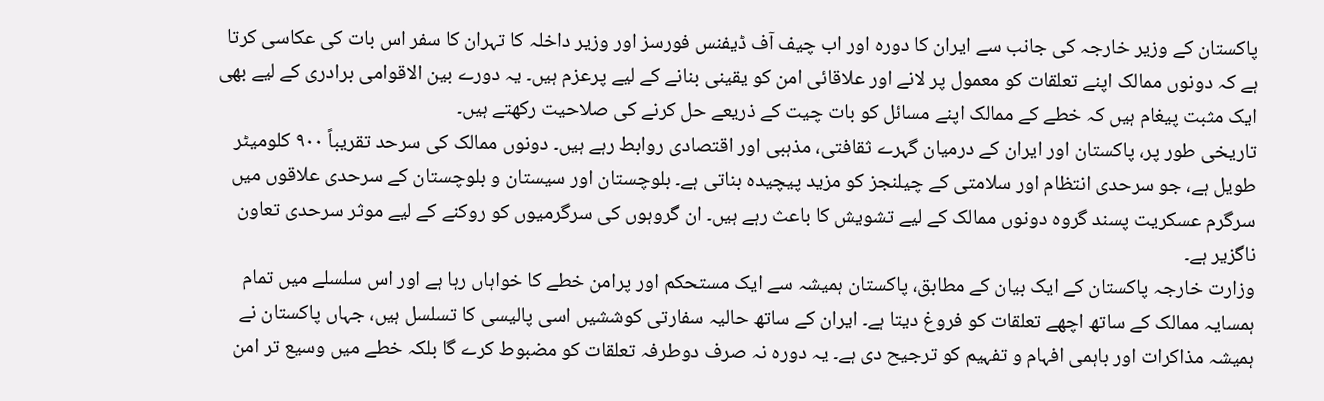پاکستان کے وزیر خارجہ کی جانب سے ایران کا دورہ اور اب چیف آف ڈیفنس فورسز اور وزیر داخلہ کا تہران کا سفر اس بات کی عکاسی کرتا ہے کہ دونوں ممالک اپنے تعلقات کو معمول پر لانے اور علاقائی امن کو یقینی بنانے کے لیے پرعزم ہیں۔ یہ دورے بین الاقوامی برادری کے لیے بھی ایک مثبت پیغام ہیں کہ خطے کے ممالک اپنے مسائل کو بات چیت کے ذریعے حل کرنے کی صلاحیت رکھتے ہیں۔
تاریخی طور پر، پاکستان اور ایران کے درمیان گہرے ثقافتی، مذہبی اور اقتصادی روابط رہے ہیں۔ دونوں ممالک کی سرحد تقریباً ۹۰۰ کلومیٹر طویل ہے، جو سرحدی انتظام اور سلامتی کے چیلنجز کو مزید پیچیدہ بناتی ہے۔ بلوچستان اور سیستان و بلوچستان کے سرحدی علاقوں میں سرگرم عسکریت پسند گروہ دونوں ممالک کے لیے تشویش کا باعث رہے ہیں۔ ان گروہوں کی سرگرمیوں کو روکنے کے لیے موثر سرحدی تعاون ناگزیر ہے۔
وزارت خارجہ پاکستان کے ایک بیان کے مطابق، پاکستان ہمیشہ سے ایک مستحکم اور پرامن خطے کا خواہاں رہا ہے اور اس سلسلے میں تمام ہمسایہ ممالک کے ساتھ اچھے تعلقات کو فروغ دیتا ہے۔ ایران کے ساتھ حالیہ سفارتی کوششیں اسی پالیسی کا تسلسل ہیں، جہاں پاکستان نے ہمیشہ مذاکرات اور باہمی افہام و تفہیم کو ترجیح دی ہے۔ یہ دورہ نہ صرف دوطرفہ تعلقات کو مضبوط کرے گا بلکہ خطے میں وسیع تر امن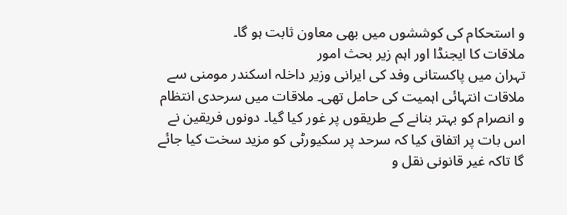و استحکام کی کوششوں میں بھی معاون ثابت ہو گا۔
ملاقات کا ایجنڈا اور اہم زیر بحث امور
تہران میں پاکستانی وفد کی ایرانی وزیر داخلہ اسکندر مومنی سے ملاقات انتہائی اہمیت کی حامل تھی۔ ملاقات میں سرحدی انتظام و انصرام کو بہتر بنانے کے طریقوں پر غور کیا گیا۔ دونوں فریقین نے اس بات پر اتفاق کیا کہ سرحد پر سکیورٹی کو مزید سخت کیا جائے گا تاکہ غیر قانونی نقل و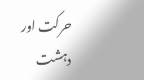حرکت اور دہشت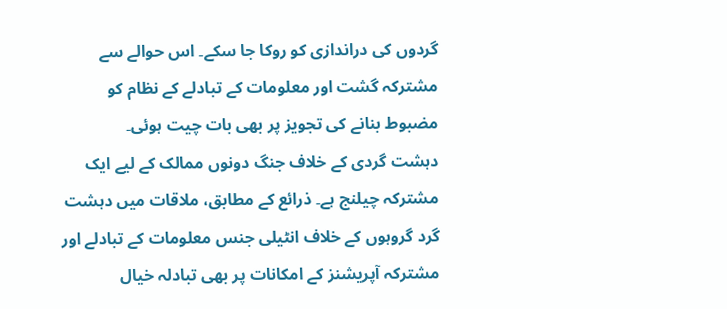گردوں کی دراندازی کو روکا جا سکے۔ اس حوالے سے مشترکہ گشت اور معلومات کے تبادلے کے نظام کو مضبوط بنانے کی تجویز پر بھی بات چیت ہوئی۔
دہشت گردی کے خلاف جنگ دونوں ممالک کے لیے ایک مشترکہ چیلنج ہے۔ ذرائع کے مطابق، ملاقات میں دہشت گرد گروہوں کے خلاف انٹیلی جنس معلومات کے تبادلے اور مشترکہ آپریشنز کے امکانات پر بھی تبادلہ خیال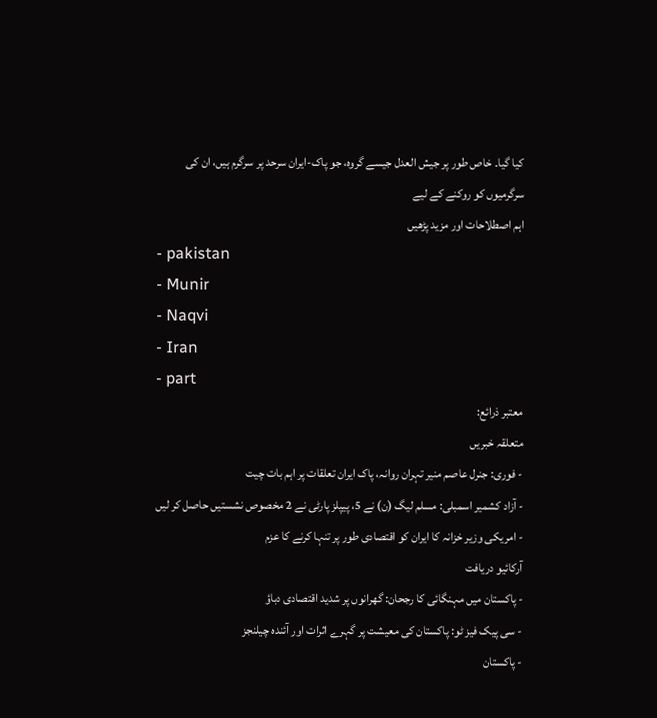کیا گیا۔ خاص طور پر جیش العدل جیسے گروہ، جو پاک-ایران سرحد پر سرگرم ہیں، ان کی سرگرمیوں کو روکنے کے لیے
اہم اصطلاحات اور مزید پڑھیں
- pakistan
- Munir
- Naqvi
- Iran
- part
معتبر ذرائع:
متعلقہ خبریں
- فوری: جنرل عاصم منیر تہران روانہ، پاک ایران تعلقات پر اہم بات چیت
- آزاد کشمیر اسمبلی: مسلم لیگ (ن) نے 5، پیپلز پارٹی نے 2 مخصوص نشستیں حاصل کر لیں
- امریکی وزیر خزانہ کا ایران کو اقتصادی طور پر تنہا کرنے کا عزم
آرکائیو دریافت
- پاکستان میں مہنگائی کا رجحان: گھرانوں پر شدید اقتصادی دباؤ
- سی پیک فیز ٹو: پاکستان کی معیشت پر گہرے اثرات اور آئندہ چیلنجز
- پاکستان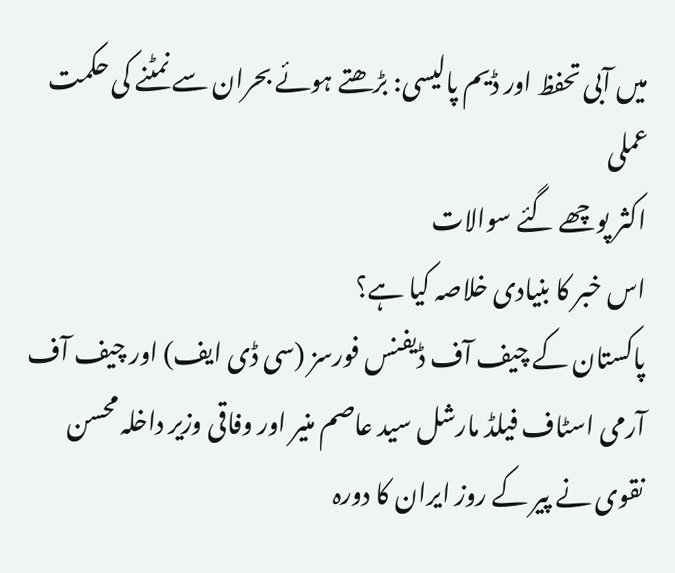میں آبی تحفظ اور ڈیم پالیسی: بڑھتے ہوئے بحران سے نمٹنے کی حکمت عملی
اکثر پوچھے گئے سوالات
اس خبر کا بنیادی خلاصہ کیا ہے؟
پاکستان کے چیف آف ڈیفنس فورسز (سی ڈی ایف) اور چیف آف آرمی اسٹاف فیلڈ مارشل سید عاصم منیر اور وفاقی وزیر داخلہ محسن نقوی نے پیر کے روز ایران کا دورہ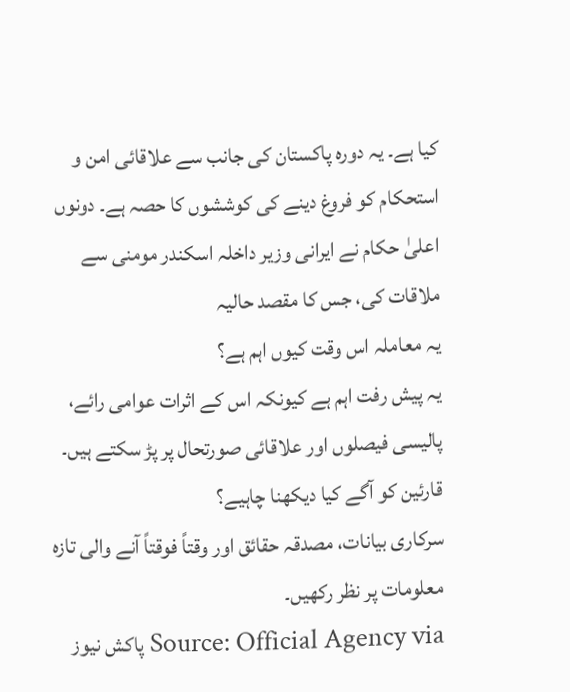کیا ہے۔ یہ دورہ پاکستان کی جانب سے علاقائی امن و استحکام کو فروغ دینے کی کوششوں کا حصہ ہے۔ دونوں اعلیٰ حکام نے ایرانی وزیر داخلہ اسکندر مومنی سے ملاقات کی، جس کا مقصد حالیہ
یہ معاملہ اس وقت کیوں اہم ہے؟
یہ پیش رفت اہم ہے کیونکہ اس کے اثرات عوامی رائے، پالیسی فیصلوں اور علاقائی صورتحال پر پڑ سکتے ہیں۔
قارئین کو آگے کیا دیکھنا چاہیے؟
سرکاری بیانات، مصدقہ حقائق اور وقتاً فوقتاً آنے والی تازہ معلومات پر نظر رکھیں۔
Source: Official Agency via پاکش نیوز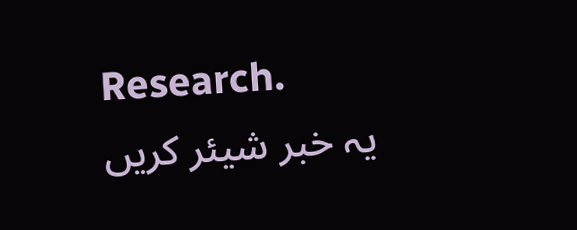Research.
یہ خبر شیئر کریں